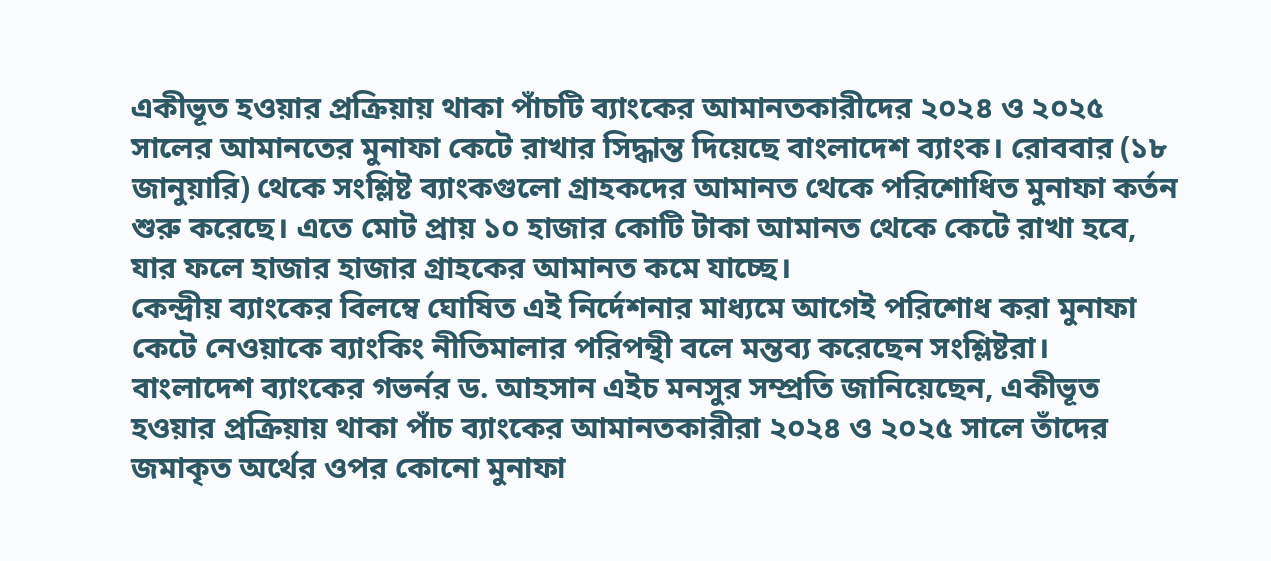একীভূত হওয়ার প্রক্রিয়ায় থাকা পাঁচটি ব্যাংকের আমানতকারীদের ২০২৪ ও ২০২৫ সালের আমানতের মুনাফা কেটে রাখার সিদ্ধান্ত দিয়েছে বাংলাদেশ ব্যাংক। রোববার (১৮ জানুয়ারি) থেকে সংশ্লিষ্ট ব্যাংকগুলো গ্রাহকদের আমানত থেকে পরিশোধিত মুনাফা কর্তন শুরু করেছে। এতে মোট প্রায় ১০ হাজার কোটি টাকা আমানত থেকে কেটে রাখা হবে, যার ফলে হাজার হাজার গ্রাহকের আমানত কমে যাচ্ছে।
কেন্দ্রীয় ব্যাংকের বিলম্বে ঘোষিত এই নির্দেশনার মাধ্যমে আগেই পরিশোধ করা মুনাফা কেটে নেওয়াকে ব্যাংকিং নীতিমালার পরিপন্থী বলে মন্তব্য করেছেন সংশ্লিষ্টরা।
বাংলাদেশ ব্যাংকের গভর্নর ড. আহসান এইচ মনসুর সম্প্রতি জানিয়েছেন, একীভূত হওয়ার প্রক্রিয়ায় থাকা পাঁচ ব্যাংকের আমানতকারীরা ২০২৪ ও ২০২৫ সালে তাঁদের জমাকৃত অর্থের ওপর কোনো মুনাফা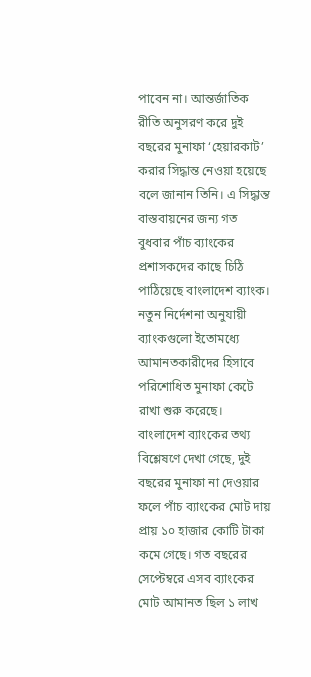পাবেন না। আন্তর্জাতিক রীতি অনুসরণ করে দুই বছরের মুনাফা ‘হেয়ারকাট’ করার সিদ্ধান্ত নেওয়া হয়েছে বলে জানান তিনি। এ সিদ্ধান্ত বাস্তবায়নের জন্য গত বুধবার পাঁচ ব্যাংকের প্রশাসকদের কাছে চিঠি পাঠিয়েছে বাংলাদেশ ব্যাংক।
নতুন নির্দেশনা অনুযায়ী ব্যাংকগুলো ইতোমধ্যে আমানতকারীদের হিসাবে পরিশোধিত মুনাফা কেটে রাখা শুরু করেছে।
বাংলাদেশ ব্যাংকের তথ্য বিশ্লেষণে দেখা গেছে, দুই বছরের মুনাফা না দেওয়ার ফলে পাঁচ ব্যাংকের মোট দায় প্রায় ১০ হাজার কোটি টাকা কমে গেছে। গত বছরের সেপ্টেম্বরে এসব ব্যাংকের মোট আমানত ছিল ১ লাখ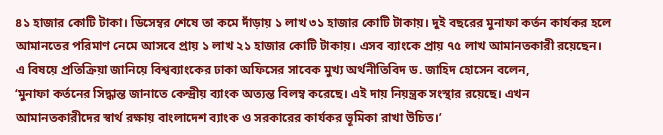৪১ হাজার কোটি টাকা। ডিসেম্বর শেষে তা কমে দাঁড়ায় ১ লাখ ৩১ হাজার কোটি টাকায়। দুই বছরের মুনাফা কর্তন কার্যকর হলে আমানতের পরিমাণ নেমে আসবে প্রায় ১ লাখ ২১ হাজার কোটি টাকায়। এসব ব্যাংকে প্রায় ৭৫ লাখ আমানতকারী রয়েছেন।
এ বিষয়ে প্রতিক্রিয়া জানিয়ে বিশ্বব্যাংকের ঢাকা অফিসের সাবেক মুখ্য অর্থনীতিবিদ ড. জাহিদ হোসেন বলেন,
‘মুনাফা কর্তনের সিদ্ধান্ত জানাতে কেন্দ্রীয় ব্যাংক অত্যন্ত বিলম্ব করেছে। এই দায় নিয়ন্ত্রক সংস্থার রয়েছে। এখন আমানতকারীদের স্বার্থ রক্ষায় বাংলাদেশ ব্যাংক ও সরকারের কার্যকর ভূমিকা রাখা উচিত।’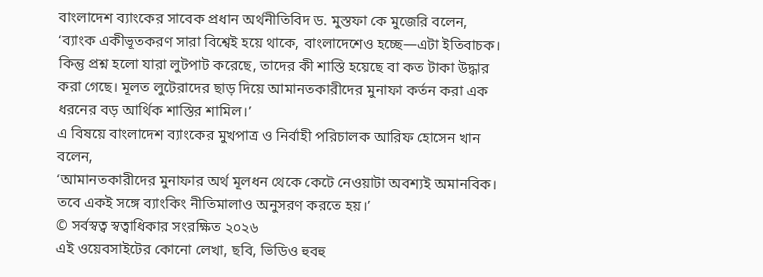বাংলাদেশ ব্যাংকের সাবেক প্রধান অর্থনীতিবিদ ড. মুস্তফা কে মুজেরি বলেন,
‘ব্যাংক একীভূতকরণ সারা বিশ্বেই হয়ে থাকে, বাংলাদেশেও হচ্ছে—এটা ইতিবাচক। কিন্তু প্রশ্ন হলো যারা লুটপাট করেছে, তাদের কী শাস্তি হয়েছে বা কত টাকা উদ্ধার করা গেছে। মূলত লুটেরাদের ছাড় দিয়ে আমানতকারীদের মুনাফা কর্তন করা এক ধরনের বড় আর্থিক শাস্তির শামিল।’
এ বিষয়ে বাংলাদেশ ব্যাংকের মুখপাত্র ও নির্বাহী পরিচালক আরিফ হোসেন খান বলেন,
‘আমানতকারীদের মুনাফার অর্থ মূলধন থেকে কেটে নেওয়াটা অবশ্যই অমানবিক। তবে একই সঙ্গে ব্যাংকিং নীতিমালাও অনুসরণ করতে হয়।’
© সর্বস্বত্ব স্বত্বাধিকার সংরক্ষিত ২০২৬
এই ওয়েবসাইটের কোনো লেখা, ছবি, ভিডিও হুবহু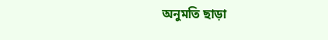অনুমতি ছাড়া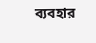ব্যবহার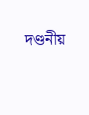দণ্ডনীয়